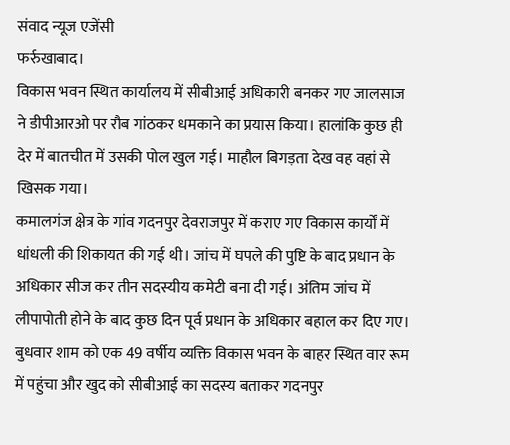संवाद न्यूज एजेंसी
फर्रुखाबाद।
विकास भवन स्थित कार्यालय में सीबीआई अधिकारी बनकर गए जालसाज ने डीपीआरओ पर रौब गांठकर धमकाने का प्रयास किया। हालांकि कुछ ही देर में बातचीत में उसकी पोल खुल गई। माहौल बिगड़ता देख वह वहां से खिसक गया।
कमालगंज क्षेत्र के गांव गदनपुर देवराजपुर में कराए गए विकास कार्यों में धांधली की शिकायत की गई थी। जांच में घपले की पुष्टि के बाद प्रधान के अधिकार सीज कर तीन सदस्यीय कमेटी बना दी गई। अंतिम जांच में लीपापोती होने के बाद कुछ दिन पूर्व प्रधान के अधिकार बहाल कर दिए गए। बुधवार शाम को एक 49 वर्षीय व्यक्ति विकास भवन के बाहर स्थित वार रूम में पहुंचा और खुद को सीबीआई का सदस्य बताकर गदनपुर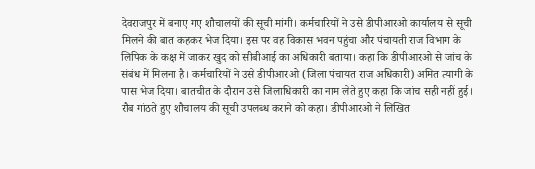देवराजपुर में बनाए गए शौचालयों की सूची मांगी। कर्मचारियों ने उसे डीपीआरओ कार्यालय से सूची मिलने की बात कहकर भेज दिया। इस पर वह विकास भवन पहुंचा और पंचायती राज विभाग के लिपिक के कक्ष में जाकर खुद को सीबीआई का अधिकारी बताया। कहा कि डीपीआरओ से जांच के संबंध में मिलना है। कर्मचारियों ने उसे डीपीआरओ (जिला पंचायत राज अधिकारी) अमित त्यागी के पास भेज दिया। बातचीत के दौरान उसे जिलाधिकारी का नाम लेते हुए कहा कि जांच सही नहीं हुई। रौब गांठते हुए शौचालय की सूची उपलब्ध कराने को कहा। डीपीआरओ ने लिखित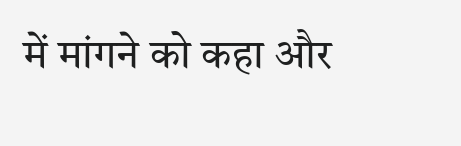में मांगने को कहा और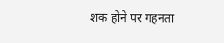शक होने पर गहनता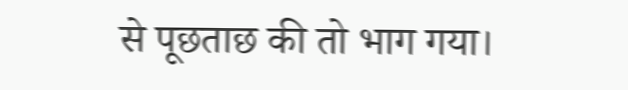से पूछताछ की तो भाग गया।